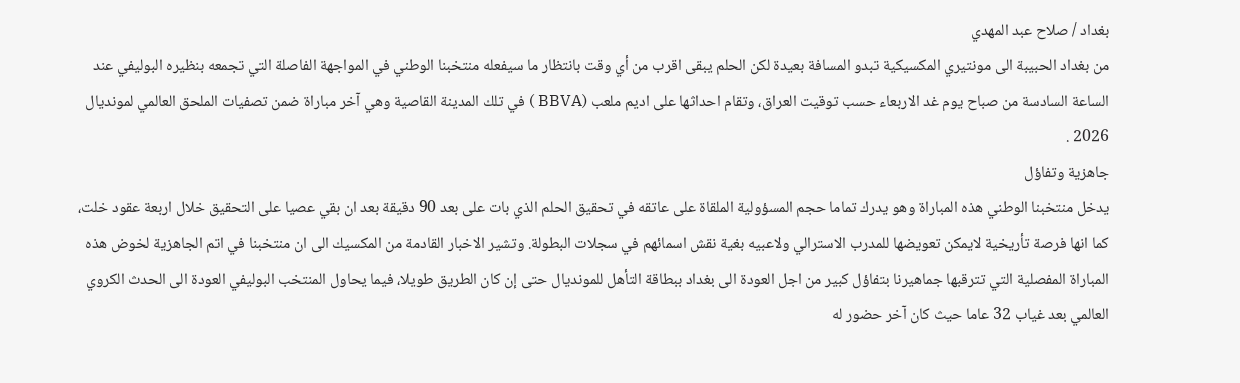بغداد / صلاح عبد المهدي
من بغداد الحبيبة الى مونتيري المكسيكية تبدو المسافة بعيدة لكن الحلم يبقى اقرب من أي وقت بانتظار ما سيفعله منتخبنا الوطني في المواجهة الفاصلة التي تجمعه بنظيره البوليفي عند الساعة السادسة من صباح يوم غد الاربعاء حسب توقيت العراق، وتقام احداثها على اديم ملعب (BBVA ) في تلك المدينة القاصية وهي آخر مباراة ضمن تصفيات الملحق العالمي لمونديال 2026 .
جاهزية وتفاؤل
يدخل منتخبنا الوطني هذه المباراة وهو يدرك تماما حجم المسؤولية الملقاة على عاتقه في تحقيق الحلم الذي بات على بعد 90 دقيقة بعد ان بقي عصيا على التحقيق خلال اربعة عقود خلت، كما انها فرصة تأريخية لايمكن تعويضها للمدرب الاسترالي ولاعبيه بغية نقش اسمائهم في سجلات البطولة. وتشير الاخبار القادمة من المكسيك الى ان منتخبنا في اتم الجاهزية لخوض هذه المباراة المفصلية التي تترقبها جماهيرنا بتفاؤل كبير من اجل العودة الى بغداد ببطاقة التأهل للمونديال حتى إن كان الطريق طويلا، فيما يحاول المنتخب البوليفي العودة الى الحدث الكروي العالمي بعد غياب 32 عاما حيث كان آخر حضور له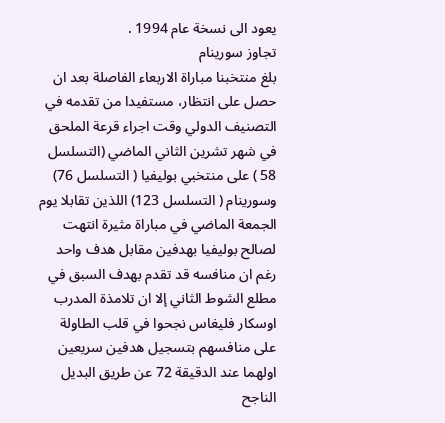يعود الى نسخة عام 1994 .
تجاوز سورينام
بلغ منتخبنا مباراة الاربعاء الفاصلة بعد ان حصل على انتظار، مستفيدا من تقدمه في التصنيف الدولي وقت اجراء قرعة الملحق في شهر تشرين الثاني الماضي (التسلسل 58 ) على منتخبي بوليفيا ( التسلسل 76) وسورينام ( التسلسل 123) اللذين تقابلا يوم الجمعة الماضي في مباراة مثيرة انتهت لصالح بوليفيا بهدفين مقابل هدف واحد رغم ان منافسه قد تقدم بهدف السبق في مطلع الشوط الثاني إلا ان تلامذة المدرب اوسكار فليغاس نجحوا في قلب الطاولة على منافسهم بتسجيل هدفين سريعين اولهما عند الدقيقة 72 عن طريق البديل الناجح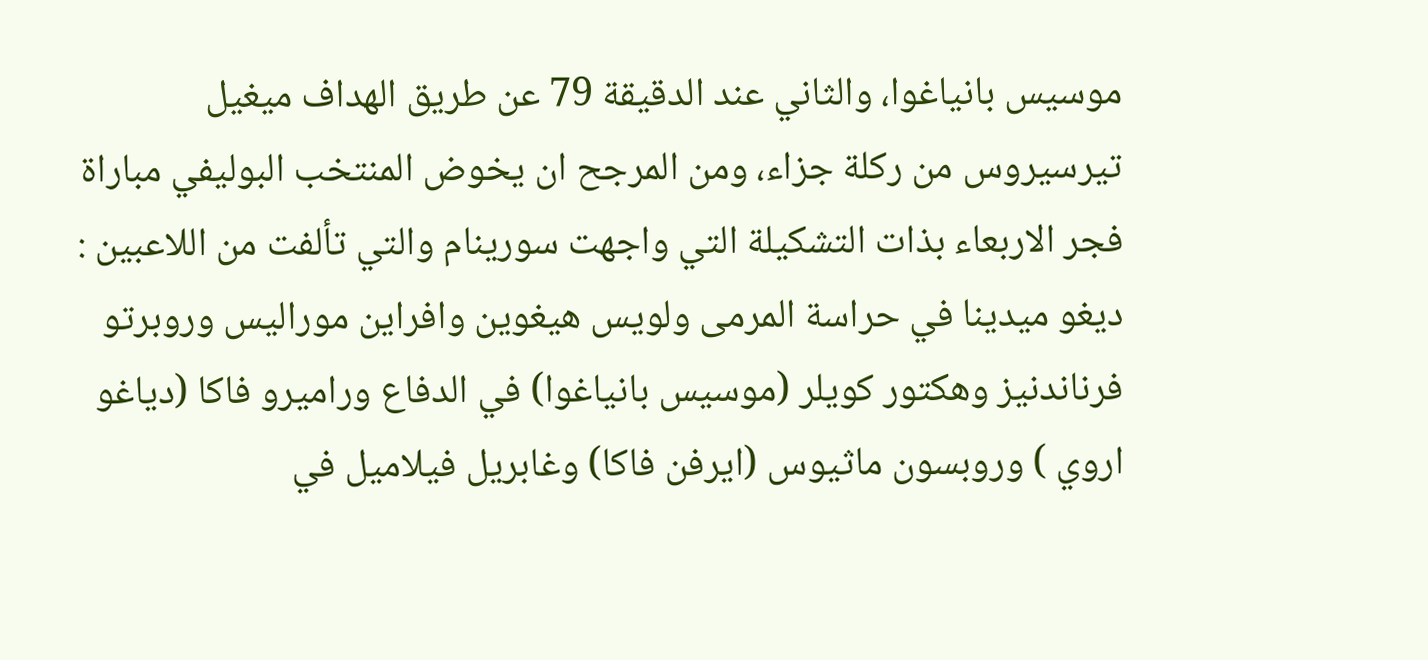موسيس بانياغوا، والثاني عند الدقيقة 79 عن طريق الهداف ميغيل تيرسيروس من ركلة جزاء، ومن المرجح ان يخوض المنتخب البوليفي مباراة فجر الاربعاء بذات التشكيلة التي واجهت سورينام والتي تألفت من اللاعبين : ديغو ميدينا في حراسة المرمى ولويس هيغوين وافراين موراليس وروبرتو فرناندنيز وهكتور كويلر (موسيس بانياغوا) في الدفاع وراميرو فاكا (دياغو اروي ) وروبسون ماثيوس (ايرفن فاكا) وغابريل فيلاميل في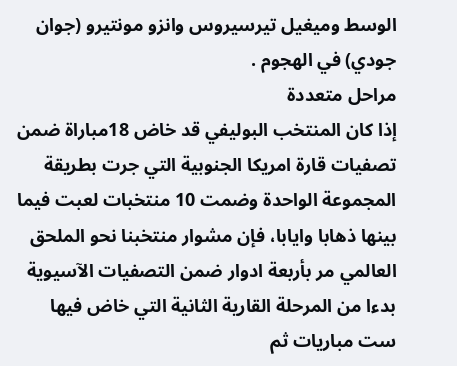الوسط وميغيل تيرسيروس وانزو مونتيرو (جوان جودي) في الهجوم .
مراحل متعددة
إذا كان المنتخب البوليفي قد خاض 18مباراة ضمن تصفيات قارة امريكا الجنوبية التي جرت بطريقة المجموعة الواحدة وضمت 10 منتخبات لعبت فيما بينها ذهابا وايابا، فإن مشوار منتخبنا نحو الملحق العالمي مر بأربعة ادوار ضمن التصفيات الآسيوية بدءا من المرحلة القارية الثانية التي خاض فيها ست مباريات ثم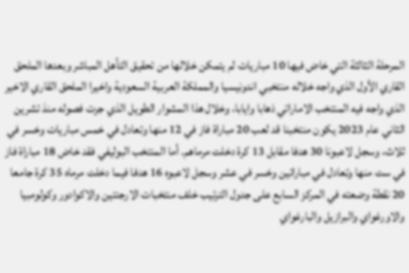المرحلة الثالثة التي خاض فيها 10 مباريات لم يتمكن خلالها من تحقيق التأهل المباشر وبعدها الملحق القاري الأول الذي واجه خلاله منتخبي اندونيسيا والمملكة العربية السعودية واخيرا الملحق القاري الاخير الذي واجه فيه المنتخب الاماراتي ذهابا وايابا، وخلال هذا المشوار الطويل الذي جرت فصوله منذ تشرين الثاني عام 2023 يكون منتخبنا قد لعب 20 مباراة فاز في 12 منها وتعادل في خمس مباريات وخسر في ثلاث، وسجل لاعبونا 30 هدفا مقابل 13 كرة دخلت مرماهم. أما المنتخب البوليفي فقد خاض 18 مباراة فاز في ست منها وتعادل في مباراتين وخسر في عشر وسجل لاعبوه 16 هدفا فيما دخلت مرماه 35 كرة جامعا 20 نقطة وضعته في المركز السابع على جدول الترتيب خلف منتخبات الارجنتين والاكوادور وكولومبيا والاورغواي والبرازيل والبارغواي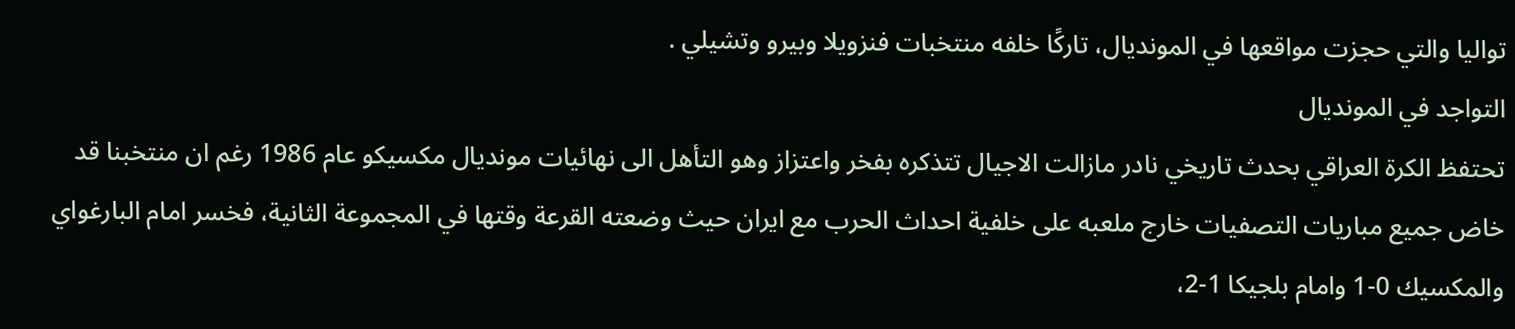تواليا والتي حجزت مواقعها في المونديال، تاركًا خلفه منتخبات فنزويلا وبيرو وتشيلي .
التواجد في المونديال
تحتفظ الكرة العراقي بحدث تاريخي نادر مازالت الاجيال تتذكره بفخر واعتزاز وهو التأهل الى نهائيات مونديال مكسيكو عام 1986 رغم ان منتخبنا قد خاض جميع مباريات التصفيات خارج ملعبه على خلفية احداث الحرب مع ايران حيث وضعته القرعة وقتها في المجموعة الثانية، فخسر امام البارغواي والمكسيك 0-1 وامام بلجيكا 1-2،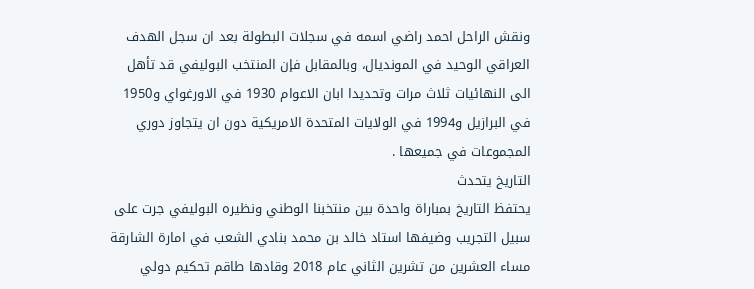ونقش الراحل احمد راضي اسمه في سجلات البطولة بعد ان سجل الهدف العراقي الوحيد في المونديال، وبالمقابل فإن المنتخب البوليفي قد تأهل الى النهائيات ثلاث مرات وتحديدا ابان الاعوام 1930 في الاورغواي و1950 في البرازيل و1994 في الولايات المتحدة الامريكية دون ان يتجاوز دوري المجموعات في جميعها .
التاريخ يتحدث
يحتفظ التاريخ بمباراة واحدة بين منتخبنا الوطني ونظيره البوليفي جرت على سبيل التجريب وضيفها استاد خالد بن محمد بنادي الشعب في امارة الشارقة مساء العشرين من تشرين الثاني عام 2018 وقادها طاقم تحكيم دولي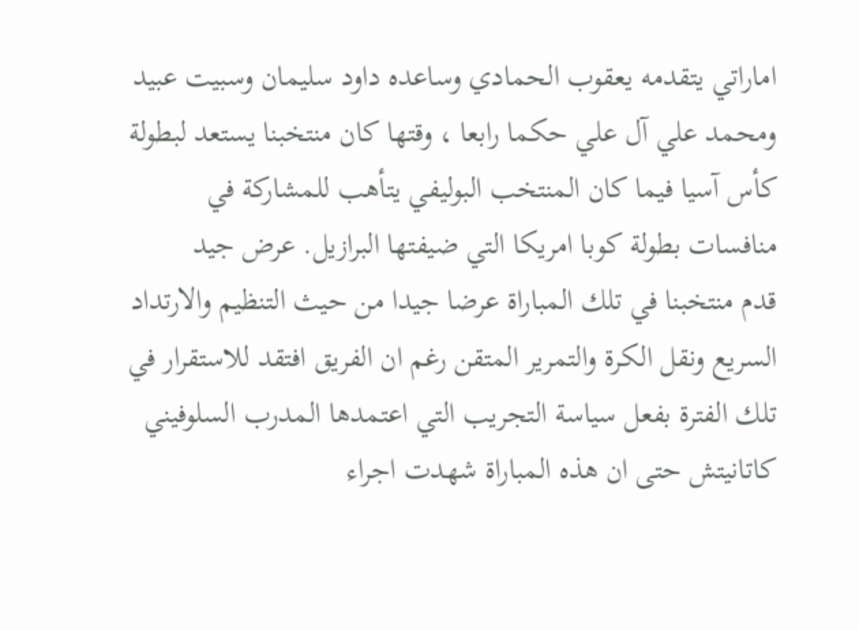اماراتي يتقدمه يعقوب الحمادي وساعده داود سليمان وسبيت عبيد ومحمد علي آل علي حكما رابعا ، وقتها كان منتخبنا يستعد لبطولة كأس آسيا فيما كان المنتخب البوليفي يتأهب للمشاركة في منافسات بطولة كوبا امريكا التي ضيفتها البرازيل. عرض جيد
قدم منتخبنا في تلك المباراة عرضا جيدا من حيث التنظيم والارتداد السريع ونقل الكرة والتمرير المتقن رغم ان الفريق افتقد للاستقرار في تلك الفترة بفعل سياسة التجريب التي اعتمدها المدرب السلوفيني كاتانيتش حتى ان هذه المباراة شهدت اجراء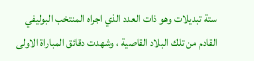ستة تبديلات وهو ذات العدد الذي اجراه المنتخب البوليفي القادم من تلك البلاد القاصية ، وشهدت دقائق المباراة الاولى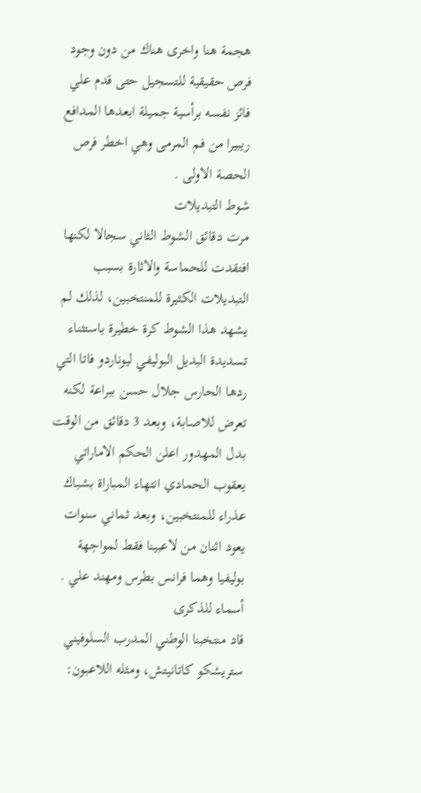هجمة هنا واخرى هناك من دون وجود فرص حقيقية للتسجيل حتى قدم علي فائز نفسه برأسية جميلة ابعدها المدافع ريبيرا من فم المرمى وهي اخطر فرص الحصة الاولى .
شوط التبديلات
مرت دقائق الشوط الثاني سجالا لكنها افتقدت للحماسة والاثارة بسبب التبديلات الكثيرة للمنتخبين، لذلك لم يشهد هذا الشوط كرة خطيرة باستثناء تسديدة البديل البوليفي ليوناردو فاتا التي ردها الحارس جلال حسن ببراعة لكنه تعرض للاصابة، وبعد 3 دقائق من الوقت بدل المهدور اعلن الحكم الاماراتي يعقوب الحمادي انتهاء المباراة بشباك عذراء للمنتخبين، وبعد ثماني سنوات يعود اثنان من لاعبينا فقط لمواجهة بوليفيا وهما فرانس بطرس ومهند علي .
أسماء للذكرى
قاد منتخبنا الوطني المدرب السلوفيني ستريشكو كاتانيتش، ومثله اللاعبون: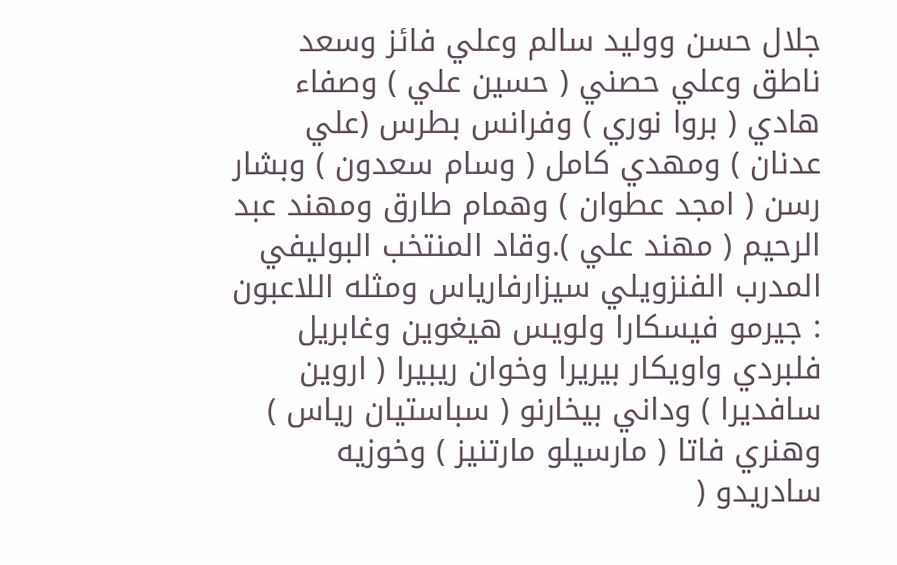جلال حسن ووليد سالم وعلي فائز وسعد ناطق وعلي حصني ( حسين علي ) وصفاء هادي ( بروا نوري ) وفرانس بطرس (علي عدنان ) ومهدي كامل ( وسام سعدون ) وبشار رسن ( امجد عطوان ) وهمام طارق ومهند عبد الرحيم ( مهند علي ).وقاد المنتخب البوليفي المدرب الفنزويلي سيزارفارياس ومثله اللاعبون : جيرمو فيسكارا ولويس هيغوين وغابريل فلبردي واويكار بيريرا وخوان ريبيرا ( اروين سافديرا ) وداني بيخارنو ( سباستيان رياس ) وهنري فاتا ( مارسيلو مارتنيز ) وخوزيه سادريدو (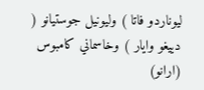ليوناردو فاتا ) وليونيل جوستيانو ( دييغو وايار ) وخاسماني كامبوس (ارانو)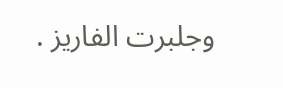وجلبرت الفاريز .